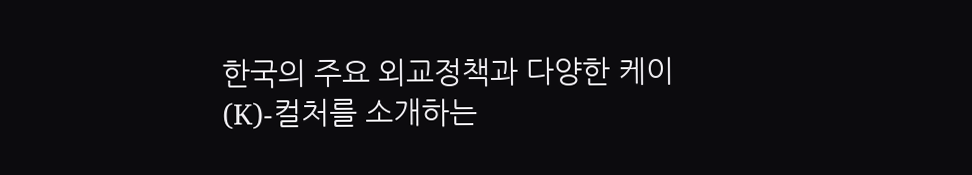한국의 주요 외교정책과 다양한 케이(K)-컬처를 소개하는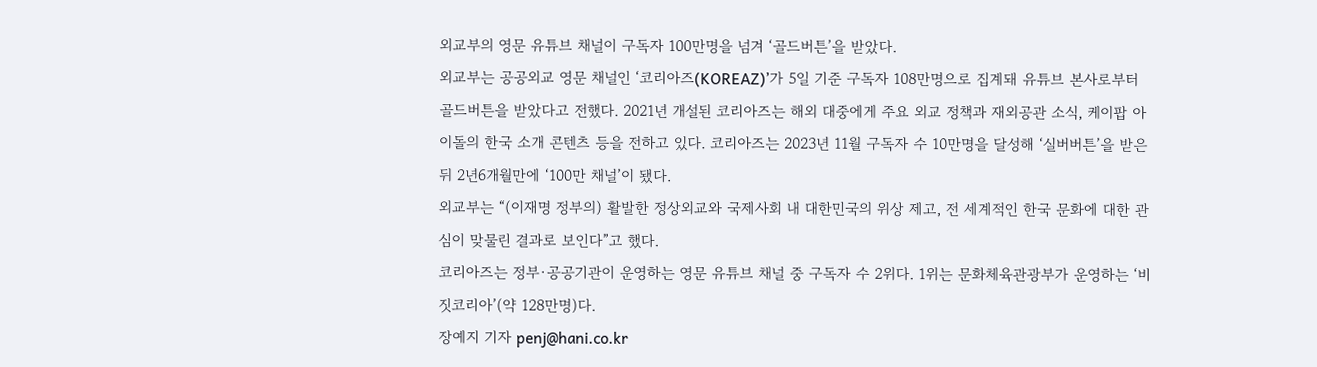외교부의 영문 유튜브 채널이 구독자 100만명을 넘겨 ‘골드버튼’을 받았다.
외교부는 공공외교 영문 채널인 ‘코리아즈(KOREAZ)’가 5일 기준 구독자 108만명으로 집계돼 유튜브 본사로부터 골드버튼을 받았다고 전했다. 2021년 개설된 코리아즈는 해외 대중에게 주요 외교 정책과 재외공관 소식, 케이팝 아이돌의 한국 소개 콘텐츠 등을 전하고 있다. 코리아즈는 2023년 11월 구독자 수 10만명을 달성해 ‘실버버튼’을 받은 뒤 2년6개월만에 ‘100만 채널’이 됐다.
외교부는 “(이재명 정부의) 활발한 정상외교와 국제사회 내 대한민국의 위상 제고, 전 세계적인 한국 문화에 대한 관심이 맞물린 결과로 보인다”고 했다.
코리아즈는 정부·공공기관이 운영하는 영문 유튜브 채널 중 구독자 수 2위다. 1위는 문화체육관광부가 운영하는 ‘비짓코리아’(약 128만명)다.
장예지 기자 penj@hani.co.kr